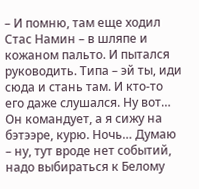– И помню, там еще ходил Стас Намин – в шляпе и кожаном пальто. И пытался руководить. Типа – эй ты, иди сюда и стань там. И кто-то его даже слушался. Ну вот… Он командует, а я сижу на бэтээре, курю. Ночь… Думаю – ну, тут вроде нет событий, надо выбираться к Белому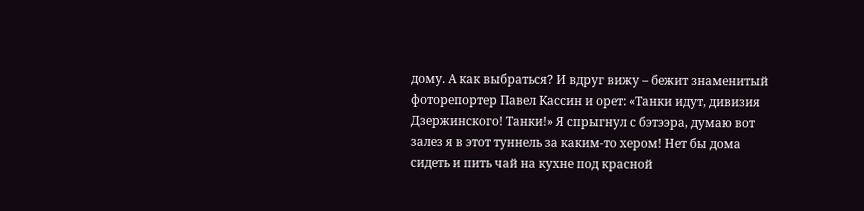дому. А как выбраться? И вдруг вижу – бежит знаменитый фоторепортер Павел Кассин и орет: «Танки идут, дивизия Дзержинского! Танки!» Я спрыгнул с бэтээра, думаю вот залез я в этот туннель за каким-то хером! Нет бы дома сидеть и пить чай на кухне под красной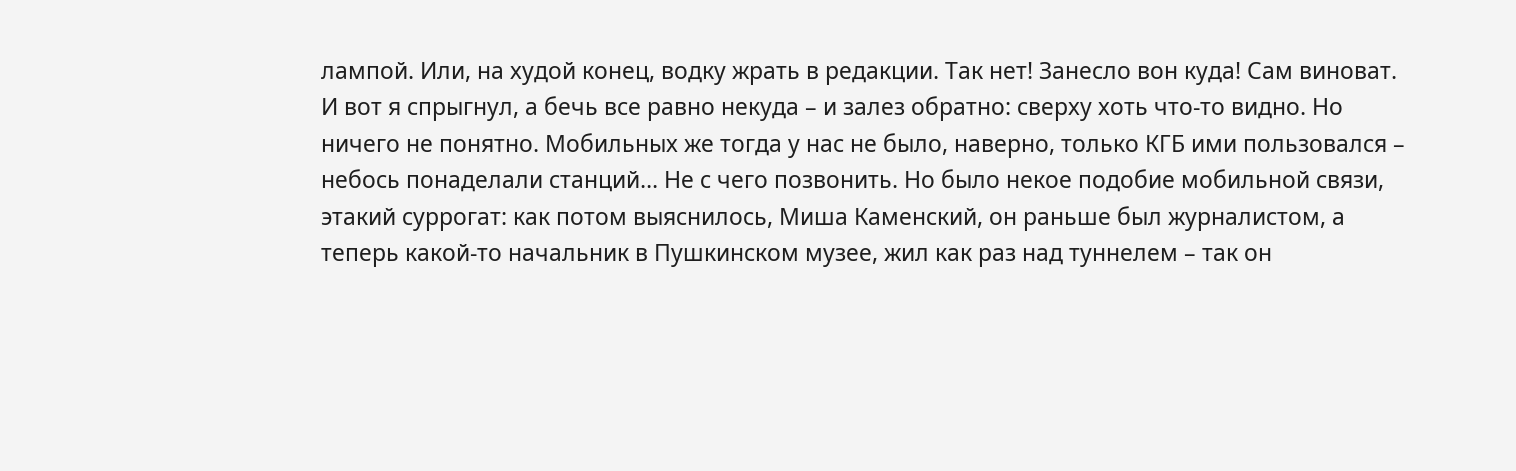лампой. Или, на худой конец, водку жрать в редакции. Так нет! Занесло вон куда! Сам виноват. И вот я спрыгнул, а бечь все равно некуда – и залез обратно: сверху хоть что-то видно. Но ничего не понятно. Мобильных же тогда у нас не было, наверно, только КГБ ими пользовался – небось понаделали станций… Не с чего позвонить. Но было некое подобие мобильной связи, этакий суррогат: как потом выяснилось, Миша Каменский, он раньше был журналистом, а теперь какой-то начальник в Пушкинском музее, жил как раз над туннелем – так он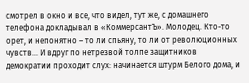смотрел в окно и все, что видел, тут же, с домашнего телефона докладывал в «КоммерсантЪ». Молодец. Кто-то орет, и непонятно – то ли спьяну, то ли от революционных чувств… И вдруг по нетрезвой толпе защитников демократии проходит слух: начинается штурм Белого дома, и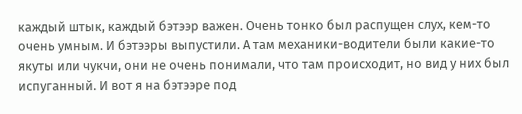каждый штык, каждый бэтээр важен. Очень тонко был распущен слух, кем-то очень умным. И бэтээры выпустили. А там механики-водители были какие-то якуты или чукчи, они не очень понимали, что там происходит, но вид у них был испуганный. И вот я на бэтээре под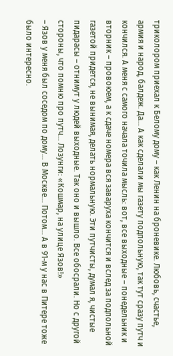триколором приехал к Белому дому – как Ленин на броневике. Любовь, счастье, армия и народ, балдеж. Да… А как сделали мы газету подпольную, так тут сразу путч и кончился. А меня с самого начала точила мысль: вот, все выходные – понедельник и вторник – провоюем, а к сдаче номера вся заваруха кончится и вслед за подпольной газетой придется, не вынимая, делать нормальную. Эти путчисты, думал я, чистые пидарасы – отнимут у людей выходные. Так оно и вышло. Все обосрали. Но с другой стороны, что помню про путч… Лозунги: «Кошмар, на улице Язов!»
– Язов у меня был соседом по дому… В Москве… Потом… А в 91-м у нас в Питере тоже было интересно.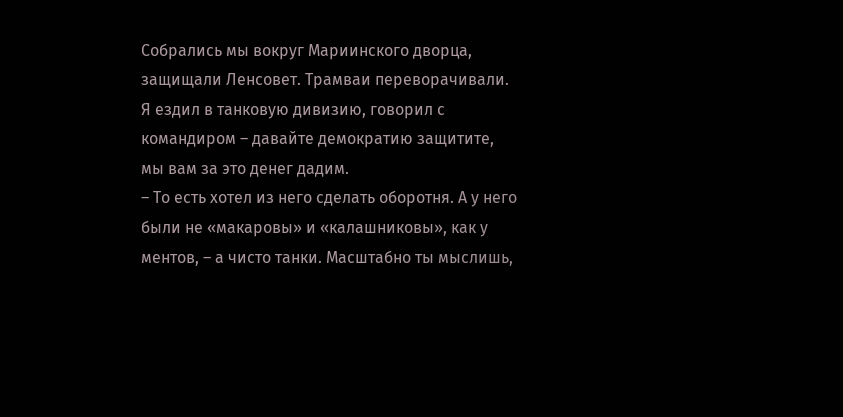Собрались мы вокруг Мариинского дворца, защищали Ленсовет. Трамваи переворачивали. Я ездил в танковую дивизию, говорил с командиром – давайте демократию защитите, мы вам за это денег дадим.
– То есть хотел из него сделать оборотня. А у него были не «макаровы» и «калашниковы», как у ментов, – а чисто танки. Масштабно ты мыслишь,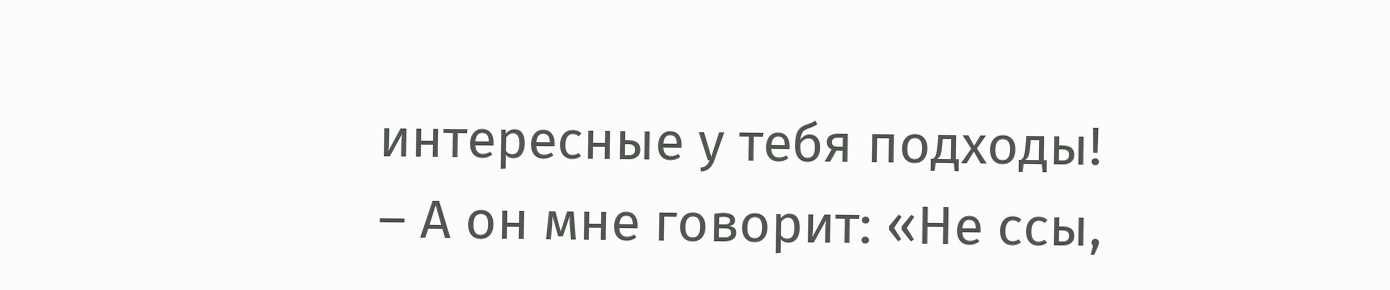интересные у тебя подходы!
– А он мне говорит: «Не ссы,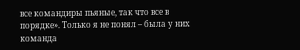все командиры пьяные, так что все в порядке». Только я не понял – была у них команда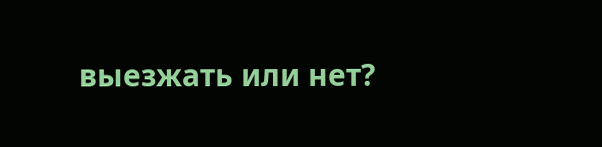выезжать или нет?